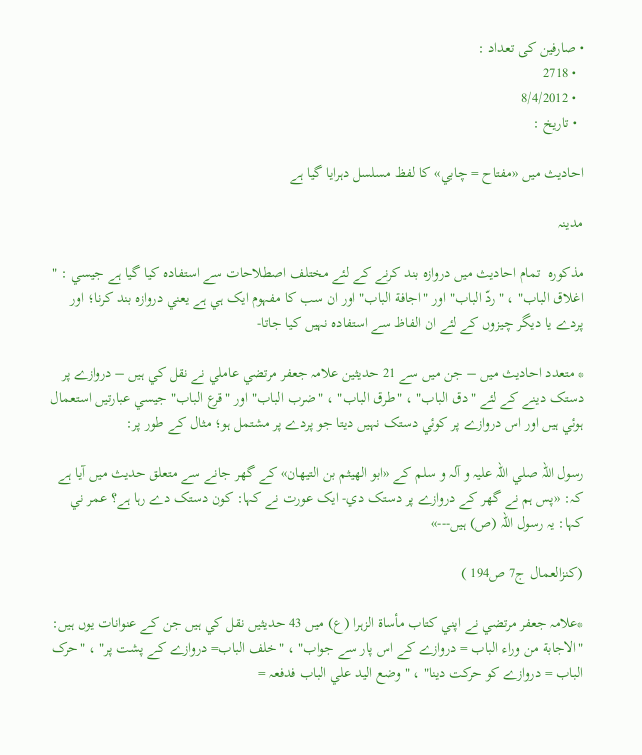• صارفین کی تعداد :
  • 2718
  • 8/4/2012
  • تاريخ :

احاديث ميں «مفتاح = چابي» کا لفظ مسلسل دہرايا گيا ہے

مدینہ

مذکورہ  تمام احاديث ميں دروازہ بند کرنے کے لئے مختلف اصطلاحات سے استفادہ کيا گيا ہے جيسي : " اغلاق الباب" ، "ردّ الباب" اور "اجافة الباب" اور ان سب کا مفہوم ايک ہي ہے يعني دروازہ بند کرنا؛ اور پردے يا ديگر چيزوں کے لئے ان الفاظ سے استفادہ نہيں کيا جاتا-

* متعدد احاديث ميں – جن ميں سے 21 حديثين علامہ جعفر مرتضي عاملي نے نقل کي ہيں – دروازے پر دستک دينے کے لئے "دق الباب" ، "طرق الباب" ، "ضرب الباب" اور "قرع الباب" جيسي عبارتيں استعمال ہوئي ہيں اور اس دروازے پر کوئي دستک نہيں ديتا جو پردے پر مشتمل ہو؛ مثال کے طور پر:

رسول اللہ صلي اللہ عليہ و آلہ و سلم کے «ابو الهيثم بن التيهان» کے گھر جانے سے متعلق حديث ميں آيا ہے کہ: «پس ہم نے گھر کے دروازے پر دستک دي- ايک عورت نے کہا: کون دستک دے رہا ہے؟ عمر ني کہا: يہ رسول اللہ (ص) ہيں---»

(کنزالعمال ج7 ص194 )

*علامہ جعفر مرتضي نے اپني کتاب مأساة الزہرا (ع) ميں 43 حديثيں نقل کي ہيں جن کے عنوانات يوں ہيں: "الاجابة من وراء الباب = دروازے کے اس پار سے جواب" ، "خلف الباب= دروازے کے پشت پر" ، "حرک الباب = دروازے کو حرکت دينا" ، "وضع اليد علي الباب فدفعہ =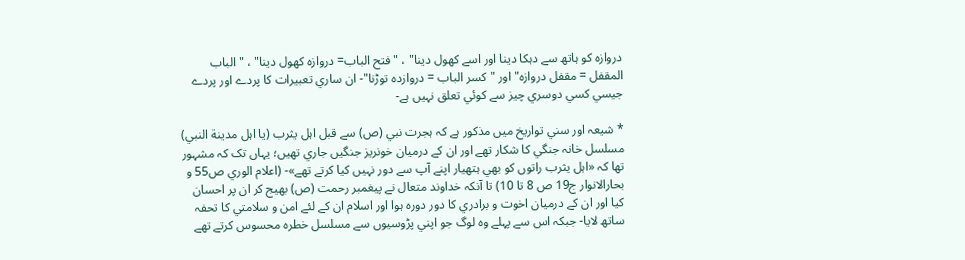دروازہ کو ہاتھ سے دہکا دينا اور اسے کھول دينا" ، "فتح الباب= دروازہ کھول دينا" ، "الباب المقفل = مقفل دروازہ" اور "کسر الباب = دروازدہ توڑنا"- ان ساري تعبيرات کا پردے اور پردے جيسي کسي دوسري چيز سے کوئي تعلق نہيں ہے-

* شيعہ اور سني تواريخ ميں مذکور ہے کہ ہجرت نبي (ص) سے قبل اہل يثرب (يا اہل مدينة النبي) مسلسل خانہ جنگي کا شکار تھے اور ان کے درميان خونريز جنگيں جاري تھيں؛ يہاں تک کہ مشہور تھا کہ «اہل يثرب راتوں کو بھي ہتھيار اپنے آپ سے دور نہيں کيا کرتے تھے»- (اعلام الوري ص55 و بحارالانوار ج19 ص 8 تا 10) تا آنکہ خداوند متعال نے پيغمبر رحمت (ص) بھيج کر ان پر احسان کيا اور ان کے درميان اخوت و برادري کا دور دورہ ہوا اور اسلام ان کے لئے امن و سلامتي کا تحفہ ساتھ لايا- جبکہ اس سے پہلے وہ لوگ جو اپني پڑوسيوں سے مسلسل خطرہ محسوس کرتے تھے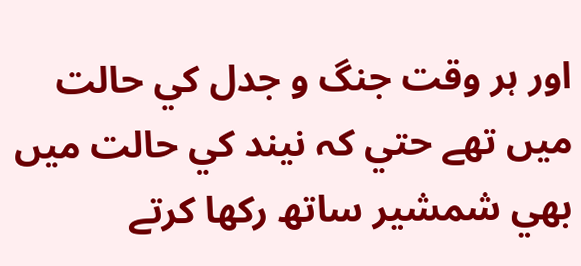اور ہر وقت جنگ و جدل کي حالت ميں تھے حتي کہ نيند کي حالت ميں بھي شمشير ساتھ رکھا کرتے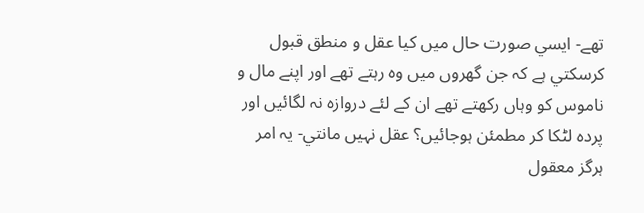تھے- ايسي صورت حال ميں کيا عقل و منطق قبول کرسکتي ہے کہ جن گھروں ميں وہ رہتے تھے اور اپنے مال و ناموس کو وہاں رکھتے تھے ان کے لئے دروازہ نہ لگائيں اور پردہ لٹکا کر مطمئن ہوجائيں؟ عقل نہيں مانتي- يہ امر ہرگز معقول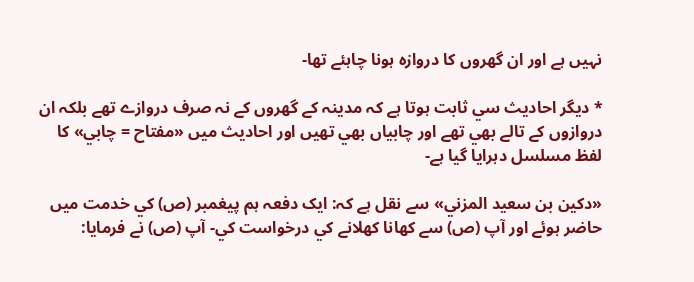نہيں ہے اور ان گھروں کا دروازہ ہونا چاہئے تھا-

* ديگر احاديث سي ثابت ہوتا ہے کہ مدينہ کے گھروں کے نہ صرف دروازے تھے بلکہ ان دروازوں کے تالے بھي تھے اور چابياں بھي تھيں اور احاديث ميں «مفتاح = چابي» کا لفظ مسلسل دہرايا گيا ہے-

«دکين بن سعيد المزني» سے نقل ہے کہ: ايک دفعہ ہم پيغمبر (ص) کي خدمت ميں حاضر ہوئے اور آپ (ص) سے کھانا کھلانے کي درخواست کي- آپ (ص) نے فرمايا: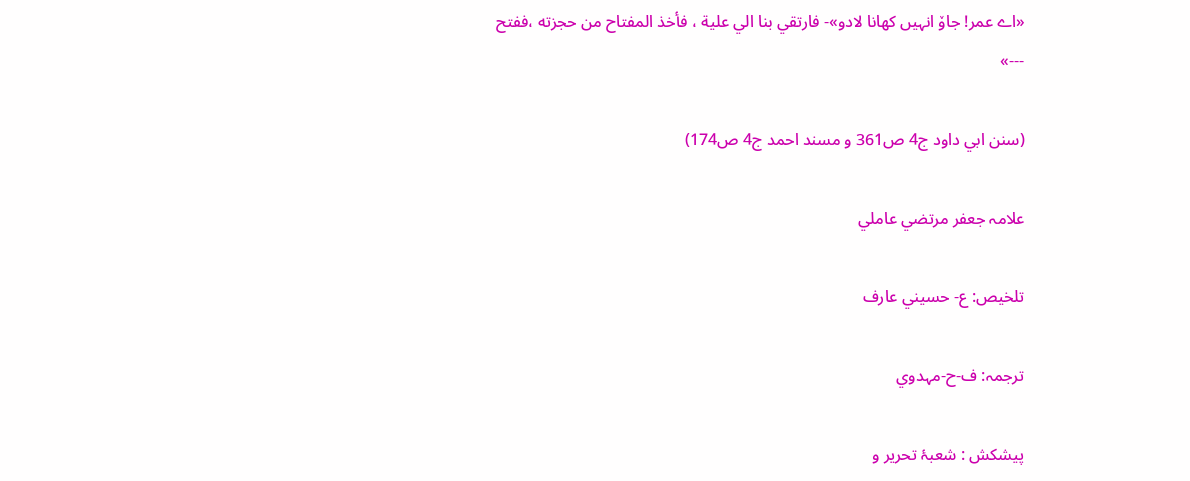«اے عمر! جاۆ انہيں کھانا لادو»- فارتقي بنا الي علية ، فأخذ المفتاح من حجزته ،ففتح ---»

(سنن ابي داود ج4 ص361 و مسند احمد ج4 ص174)

علامہ جعفر مرتضي عاملي

تلخيص: ع- حسيني عارف

ترجمہ: ف-ح-مہدوي

پيشکش : شعبۂ تحرير و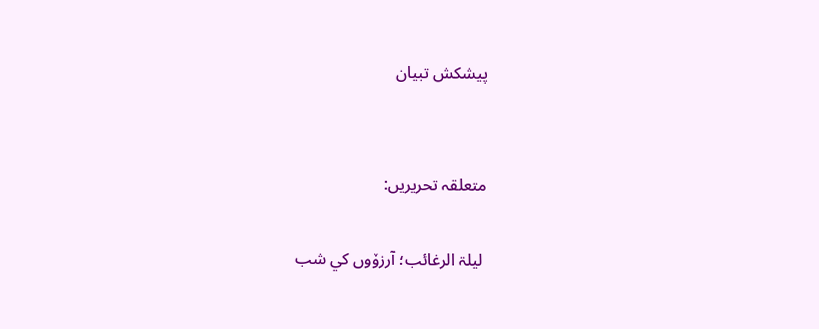پيشکش تبيان


متعلقہ تحريريں:

 ليلۃ الرغائب؛ آرزۆوں کي شب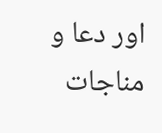اور دعا و مناجات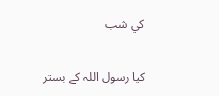کي شب

کيا رسول اللہ کے بستر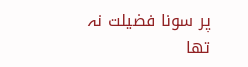پر سونا فضيلت نہ تھا